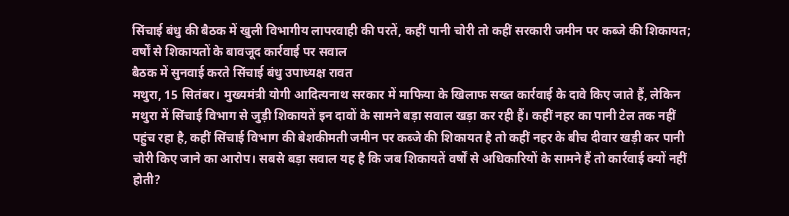सिंचाई बंधु की बैठक में खुली विभागीय लापरवाही की परतें, कहीं पानी चोरी तो कहीं सरकारी जमीन पर कब्जे की शिकायत; वर्षों से शिकायतों के बावजूद कार्रवाई पर सवाल
बैठक में सुनवाई करते सिंचाई बंधु उपाध्यक्ष रावत
मथुरा, 15 सितंबर। मुख्यमंत्री योगी आदित्यनाथ सरकार में माफिया के खिलाफ सख्त कार्रवाई के दावे किए जाते हैं, लेकिन मथुरा में सिंचाई विभाग से जुड़ी शिकायतें इन दावों के सामने बड़ा सवाल खड़ा कर रही हैं। कहीं नहर का पानी टेल तक नहीं पहुंच रहा है, कहीं सिंचाई विभाग की बेशकीमती जमीन पर कब्जे की शिकायत है तो कहीं नहर के बीच दीवार खड़ी कर पानी चोरी किए जाने का आरोप। सबसे बड़ा सवाल यह है कि जब शिकायतें वर्षों से अधिकारियों के सामने हैं तो कार्रवाई क्यों नहीं होती?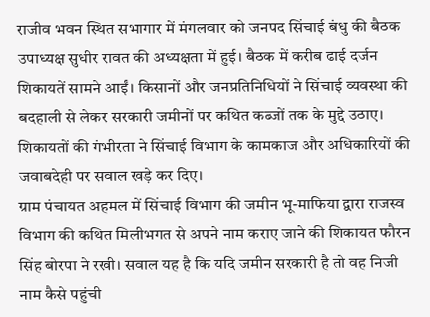राजीव भवन स्थित सभागार में मंगलवार को जनपद सिंचाई बंधु की बैठक उपाध्यक्ष सुधीर रावत की अध्यक्षता में हुई। बैठक में करीब ढाई दर्जन शिकायतें सामने आईं। किसानों और जनप्रतिनिधियों ने सिंचाई व्यवस्था की बदहाली से लेकर सरकारी जमीनों पर कथित कब्जों तक के मुद्दे उठाए। शिकायतों की गंभीरता ने सिंचाई विभाग के कामकाज और अधिकारियों की जवाबदेही पर सवाल खड़े कर दिए।
ग्राम पंचायत अहमल में सिंचाई विभाग की जमीन भू-माफिया द्वारा राजस्व विभाग की कथित मिलीभगत से अपने नाम कराए जाने की शिकायत फौरन सिंह बोरपा ने रखी। सवाल यह है कि यदि जमीन सरकारी है तो वह निजी नाम कैसे पहुंची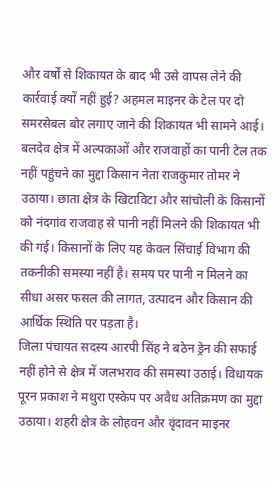और वर्षों से शिकायत के बाद भी उसे वापस लेने की कार्रवाई क्यों नहीं हुई? अहमल माइनर के टेल पर दो समरसेबल बोर लगाए जाने की शिकायत भी सामने आई।
बलदेव क्षेत्र में अल्पकाओं और राजवाहों का पानी टेल तक नहीं पहुंचने का मुद्दा किसान नेता राजकुमार तोमर ने उठाया। छाता क्षेत्र के खिटाविटा और सांचोली के किसानों को नंदगांव राजवाह से पानी नहीं मिलने की शिकायत भी की गई। किसानों के लिए यह केवल सिंचाई विभाग की तकनीकी समस्या नहीं है। समय पर पानी न मिलने का सीधा असर फसल की लागत, उत्पादन और किसान की आर्थिक स्थिति पर पड़ता है।
जिला पंचायत सदस्य आरपी सिंह ने बठेन ड्रेन की सफाई नहीं होने से क्षेत्र में जलभराव की समस्या उठाई। विधायक पूरन प्रकाश ने मथुरा एस्केप पर अवैध अतिक्रमण का मुद्दा उठाया। शहरी क्षेत्र के लोहवन और वृंदावन माइनर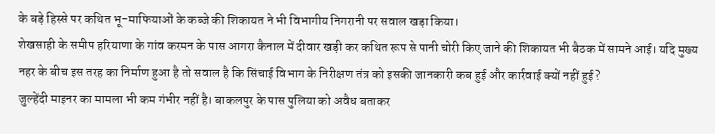के बड़े हिस्से पर कथित भू-माफियाओं के कब्जे की शिकायत ने भी विभागीय निगरानी पर सवाल खड़ा किया।
शेखसाही के समीप हरियाणा के गांव करमन के पास आगरा कैनाल में दीवार खड़ी कर कथित रूप से पानी चोरी किए जाने की शिकायत भी बैठक में सामने आई। यदि मुख्य नहर के बीच इस तरह का निर्माण हुआ है तो सवाल है कि सिंचाई विभाग के निरीक्षण तंत्र को इसकी जानकारी कब हुई और कार्रवाई क्यों नहीं हुई?
जुल्हेंदी माइनर का मामला भी कम गंभीर नहीं है। बाकलपुर के पास पुलिया को अवैध बताकर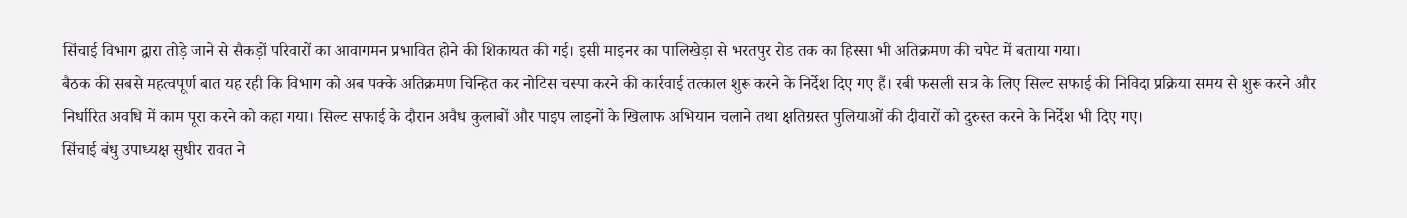सिंचाई विभाग द्वारा तोड़े जाने से सैकड़ों परिवारों का आवागमन प्रभावित होने की शिकायत की गई। इसी माइनर का पालिखेड़ा से भरतपुर रोड तक का हिस्सा भी अतिक्रमण की चपेट में बताया गया।
बैठक की सबसे महत्वपूर्ण बात यह रही कि विभाग को अब पक्के अतिक्रमण चिन्हित कर नोटिस चस्पा करने की कार्रवाई तत्काल शुरू करने के निर्देश दिए गए हैं। रबी फसली सत्र के लिए सिल्ट सफाई की निविदा प्रक्रिया समय से शुरू करने और निर्धारित अवधि में काम पूरा करने को कहा गया। सिल्ट सफाई के दौरान अवैध कुलाबों और पाइप लाइनों के खिलाफ अभियान चलाने तथा क्षतिग्रस्त पुलियाओं की दीवारों को दुरुस्त करने के निर्देश भी दिए गए।
सिंचाई बंधु उपाध्यक्ष सुधीर रावत ने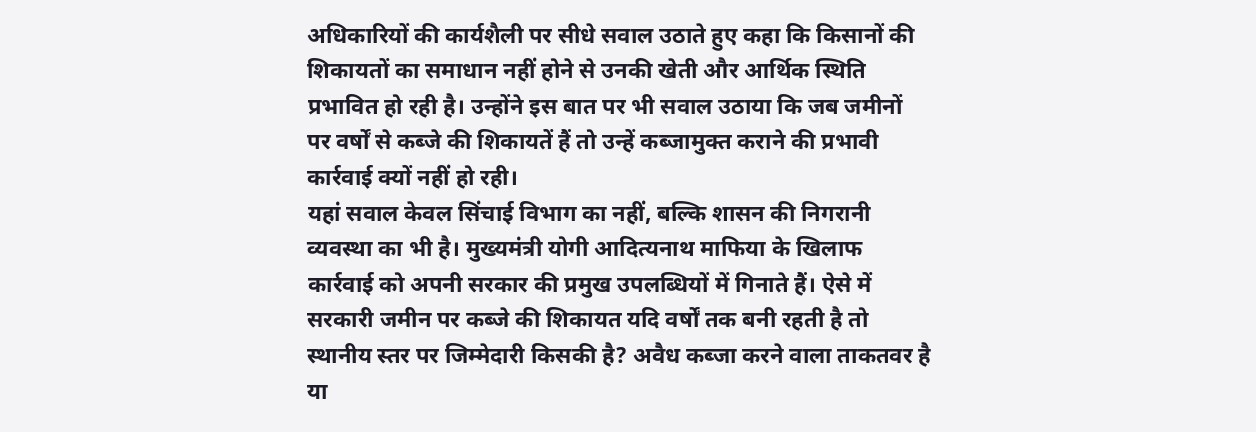अधिकारियों की कार्यशैली पर सीधे सवाल उठाते हुए कहा कि किसानों की शिकायतों का समाधान नहीं होने से उनकी खेती और आर्थिक स्थिति प्रभावित हो रही है। उन्होंने इस बात पर भी सवाल उठाया कि जब जमीनों पर वर्षों से कब्जे की शिकायतें हैं तो उन्हें कब्जामुक्त कराने की प्रभावी कार्रवाई क्यों नहीं हो रही।
यहां सवाल केवल सिंचाई विभाग का नहीं, बल्कि शासन की निगरानी व्यवस्था का भी है। मुख्यमंत्री योगी आदित्यनाथ माफिया के खिलाफ कार्रवाई को अपनी सरकार की प्रमुख उपलब्धियों में गिनाते हैं। ऐसे में सरकारी जमीन पर कब्जे की शिकायत यदि वर्षों तक बनी रहती है तो स्थानीय स्तर पर जिम्मेदारी किसकी है? अवैध कब्जा करने वाला ताकतवर है या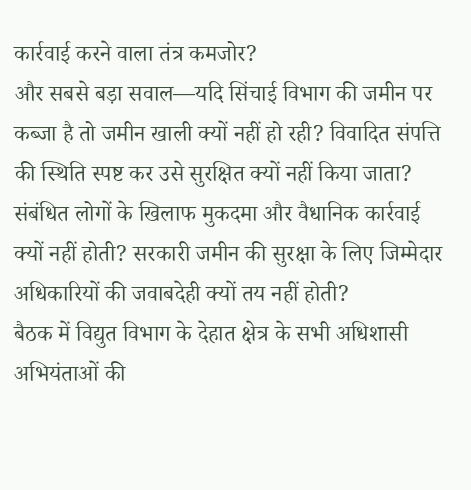कार्रवाई करने वाला तंत्र कमजोर?
और सबसे बड़ा सवाल—यदि सिंचाई विभाग की जमीन पर कब्जा है तो जमीन खाली क्यों नहीं हो रही? विवादित संपत्ति की स्थिति स्पष्ट कर उसे सुरक्षित क्यों नहीं किया जाता? संबंधित लोगों के खिलाफ मुकदमा और वैधानिक कार्रवाई क्यों नहीं होती? सरकारी जमीन की सुरक्षा के लिए जिम्मेदार अधिकारियों की जवाबदेही क्यों तय नहीं होती?
बैठक में विद्युत विभाग के देहात क्षेत्र के सभी अधिशासी अभियंताओं की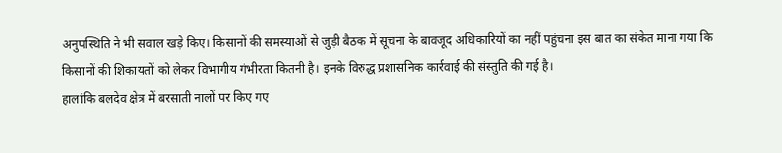अनुपस्थिति ने भी सवाल खड़े किए। किसानों की समस्याओं से जुड़ी बैठक में सूचना के बावजूद अधिकारियों का नहीं पहुंचना इस बात का संकेत माना गया कि किसानों की शिकायतों को लेकर विभागीय गंभीरता कितनी है। इनके विरुद्ध प्रशासनिक कार्रवाई की संस्तुति की गई है।
हालांकि बलदेव क्षेत्र में बरसाती नालों पर किए गए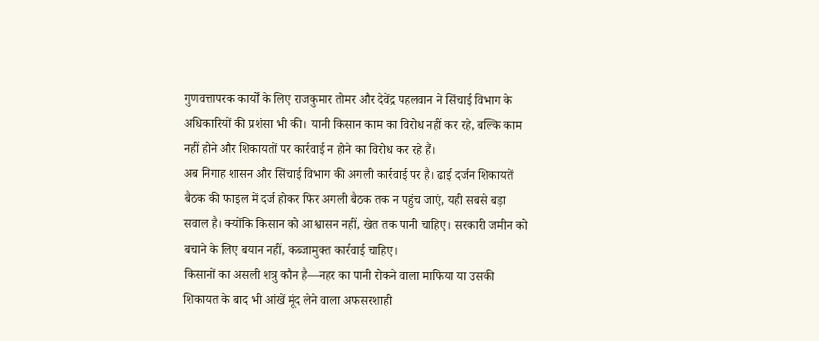गुणवत्तापरक कार्यों के लिए राजकुमार तोमर और देवेंद्र पहलवान ने सिंचाई विभाग के अधिकारियों की प्रशंसा भी की। यानी किसान काम का विरोध नहीं कर रहे, बल्कि काम नहीं होने और शिकायतों पर कार्रवाई न होने का विरोध कर रहे हैं।
अब निगाह शासन और सिंचाई विभाग की अगली कार्रवाई पर है। ढाई दर्जन शिकायतें बैठक की फाइल में दर्ज होकर फिर अगली बैठक तक न पहुंच जाएं, यही सबसे बड़ा सवाल है। क्योंकि किसान को आश्वासन नहीं, खेत तक पानी चाहिए। सरकारी जमीन को बचाने के लिए बयान नहीं, कब्जामुक्त कार्रवाई चाहिए।
किसानों का असली शत्रु कौन है—नहर का पानी रोकने वाला माफिया या उसकी शिकायत के बाद भी आंखें मूंद लेने वाला अफसरशाही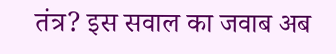तंत्र? इस सवाल का जवाब अब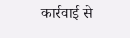कार्रवाई से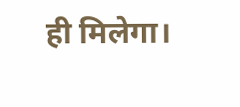ही मिलेगा।